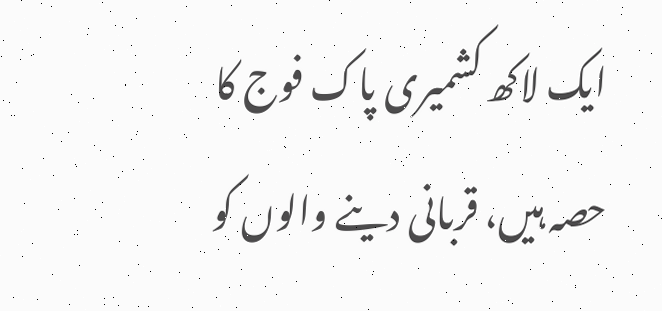ایک لاکھ کشمیری پاک فوج کا حصہ ہیں، قربانی دینے والوں کو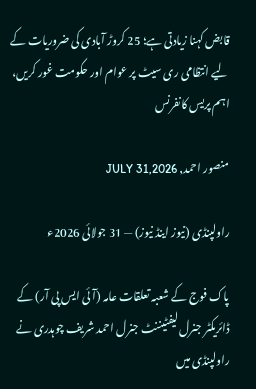قابض کہنا زیادتی ہے؛ 25 کروڑ آبادی کی ضروریات کے لیے انتظامی ری سیٹ پر عوام اور حکومت غور کریں، اہم پریس کانفرنس

منصور احمد, JULY 31,2026

راولپنڈی (نیوز اینڈ نیوز) — 31 جولائی 2026ء

پاک فوج کے شعبہ تعلقات عامہ (آئی ایس پی آر) کے ڈائریکٹر جنرل لیفٹیننٹ جنرل احمد شریف چوہدری نے راولپنڈی میں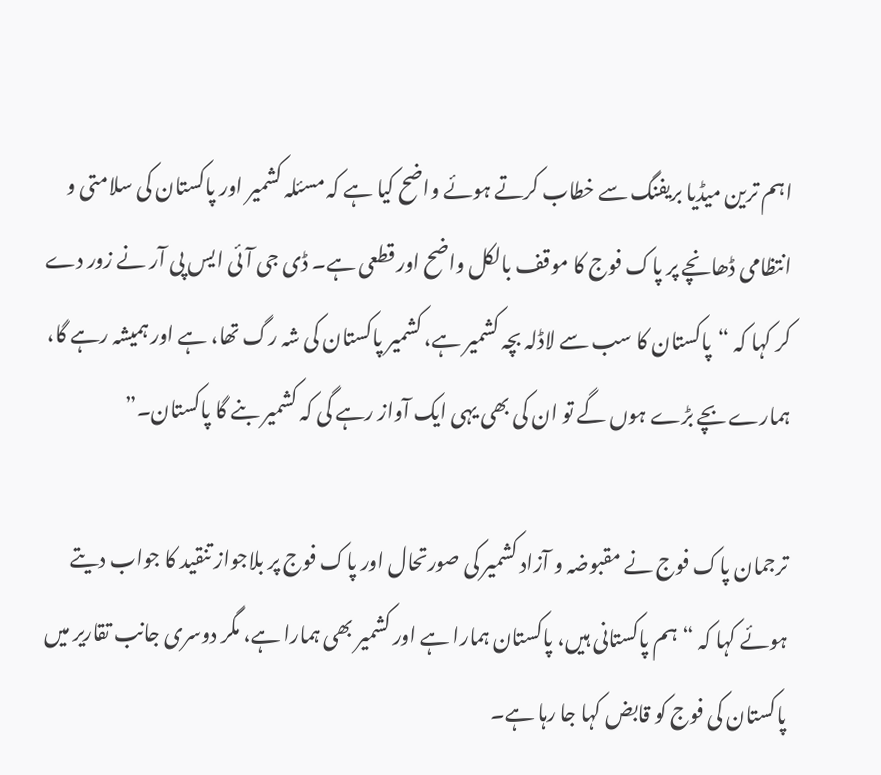اہم ترین میڈیا بریفنگ سے خطاب کرتے ہوئے واضح کیا ہے کہ مسئلہ کشمیر اور پاکستان کی سلامتی و انتظامی ڈھانچے پر پاک فوج کا موقف بالکل واضح اور قطعی ہے۔ ڈی جی آئی ایس پی آر نے زور دے کر کہا کہ “پاکستان کا سب سے لاڈلہ بچہ کشمیر ہے، کشمیر پاکستان کی شہ رگ تھا، ہے اور ہمیشہ رہے گا، ہمارے بچے بڑے ہوں گے تو ان کی بھی یہی ایک آواز رہے گی کہ کشمیر بنے گا پاکستان۔”

ترجمان پاک فوج نے مقبوضہ و آزاد کشمیر کی صورتحال اور پاک فوج پر بلاجواز تنقید کا جواب دیتے ہوئے کہا کہ “ہم پاکستانی ہیں، پاکستان ہمارا ہے اور کشمیر بھی ہمارا ہے، مگر دوسری جانب تقاریر میں پاکستان کی فوج کو قابض کہا جا رہا ہے۔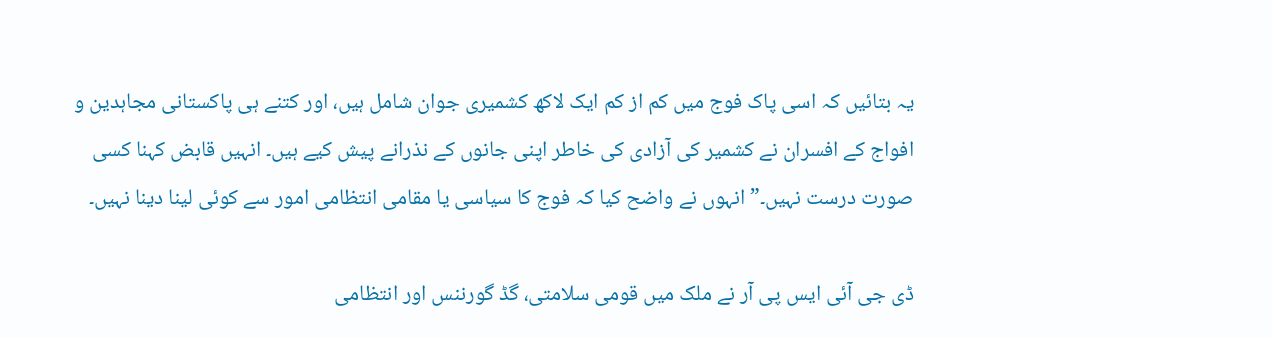یہ بتائیں کہ اسی پاک فوج میں کم از کم ایک لاکھ کشمیری جوان شامل ہیں، اور کتنے ہی پاکستانی مجاہدین و افواج کے افسران نے کشمیر کی آزادی کی خاطر اپنی جانوں کے نذرانے پیش کیے ہیں۔ انہیں قابض کہنا کسی صورت درست نہیں۔” انہوں نے واضح کیا کہ فوج کا سیاسی یا مقامی انتظامی امور سے کوئی لینا دینا نہیں۔

ڈی جی آئی ایس پی آر نے ملک میں قومی سلامتی، گڈ گورننس اور انتظامی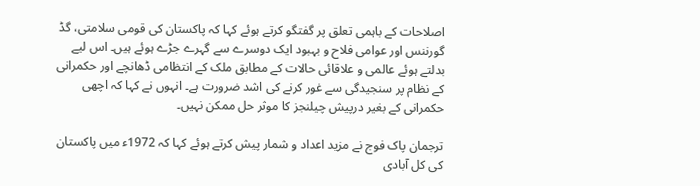اصلاحات کے باہمی تعلق پر گفتگو کرتے ہوئے کہا کہ پاکستان کی قومی سلامتی، گڈ گورننس اور عوامی فلاح و بہبود ایک دوسرے سے گہرے جڑے ہوئے ہیں۔ اس لیے بدلتے ہوئے عالمی و علاقائی حالات کے مطابق ملک کے انتظامی ڈھانچے اور حکمرانی کے نظام پر سنجیدگی سے غور کرنے کی اشد ضرورت ہے۔ انہوں نے کہا کہ اچھی حکمرانی کے بغیر درپیش چیلنجز کا موثر حل ممکن نہیں۔

ترجمان پاک فوج نے مزید اعداد و شمار پیش کرتے ہوئے کہا کہ 1972ء میں پاکستان کی کل آبادی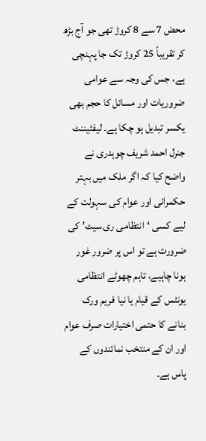محض 7 سے 8 کروڑ تھی جو آج بڑھ کر تقریباً 25 کروڑ تک جا پہنچی ہے، جس کی وجہ سے عوامی ضروریات اور مسائل کا حجم بھی یکسر تبدیل ہو چکا ہے۔ لیفٹیننٹ جنرل احمد شریف چوہدری نے واضح کیا کہ اگر ملک میں بہتر حکمرانی اور عوام کی سہولت کے لیے کسی ‘انتظامی ری سیٹ’ کی ضرورت ہے تو اس پر ضرور غور ہونا چاہیے، تاہم چھوٹے انتظامی یونٹس کے قیام یا نیا فریم ورک بنانے کا حتمی اختیارات صرف عوام اور ان کے منتخب نمائندوں کے پاس ہے۔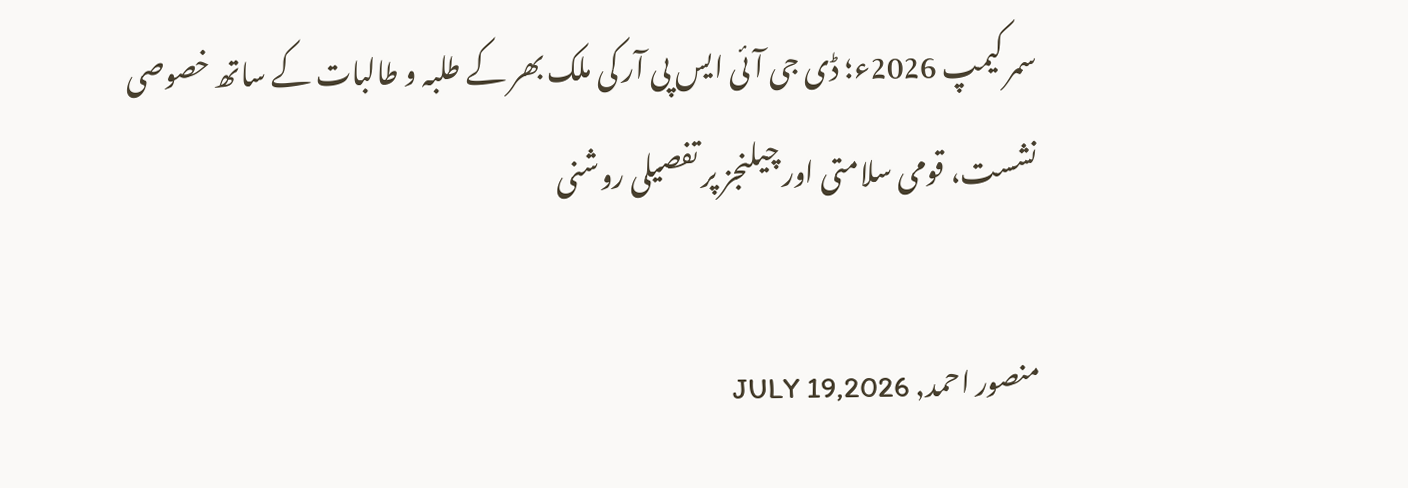سمر کیمپ 2026ء؛ ڈی جی آئی ایس پی آر کی ملک بھر کے طلبہ و طالبات کے ساتھ خصوصی نشست، قومی سلامتی اور چیلنجز پر تفصیلی روشنی

منصور احمد, JULY 19,2026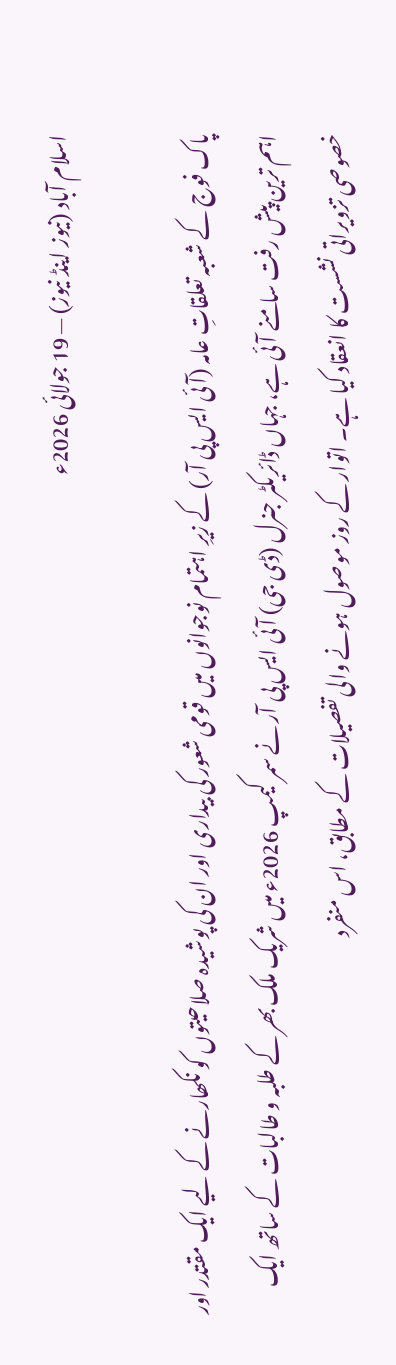اسلام آباد (نیوز اینڈ نیوز) — 19 جولائی 2026ء

پاک فوج کے شعبہ تعلقاتِ عامہ (آئی ایس پی آر) کے زیرِ اہتمام نوجوانوں میں قومی شعور کی بیداری اور ان کی پوشیدہ صلاحیتوں کو نکھارنے کے لیے ایک مقتدر اور اہم ترین پیش رفت سامنے آئی ہے، جہاں ڈائریکٹر جنرل (ڈی جی) آئی ایس پی آر نے سمر کیمپ 2026ء میں شریک ملک بھر کے طلبہ و طالبات کے ساتھ ایک خصوصی تزویراتی نشست کا انعقاد کیا ہے۔ اتوار کے روز موصول ہونے والی تفصیلات کے مطابق، اس منفرد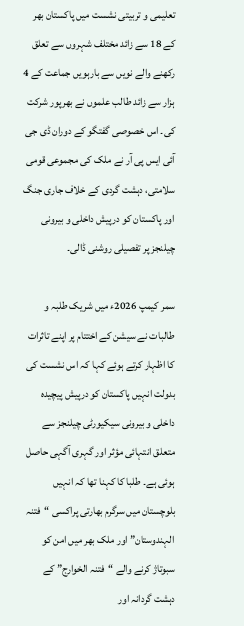تعلیمی و تربیتی نشست میں پاکستان بھر کے 18 سے زائد مختلف شہروں سے تعلق رکھنے والے نویں سے بارہویں جماعت کے 4 ہزار سے زائد طالب علموں نے بھرپور شرکت کی۔ اس خصوصی گفتگو کے دوران ڈی جی آئی ایس پی آر نے ملک کی مجموعی قومی سلامتی، دہشت گردی کے خلاف جاری جنگ اور پاکستان کو درپیش داخلی و بیرونی چیلنجز پر تفصیلی روشنی ڈالی۔

سمر کیمپ 2026ء میں شریک طلبہ و طالبات نے سیشن کے اختتام پر اپنے تاثرات کا اظہار کرتے ہوئے کہا کہ اس نشست کی بدولت انہیں پاکستان کو درپیش پیچیدہ داخلی و بیرونی سیکیورٹی چیلنجز سے متعلق انتہائی مؤثر اور گہری آگہی حاصل ہوئی ہے۔ طلبا کا کہنا تھا کہ انہیں بلوچستان میں سرگرم بھارتی پراکسی “فتنہ الہندوستان” اور ملک بھر میں امن کو سبوتاژ کرنے والے “فتنہ الخوارج” کے دہشت گردانہ اور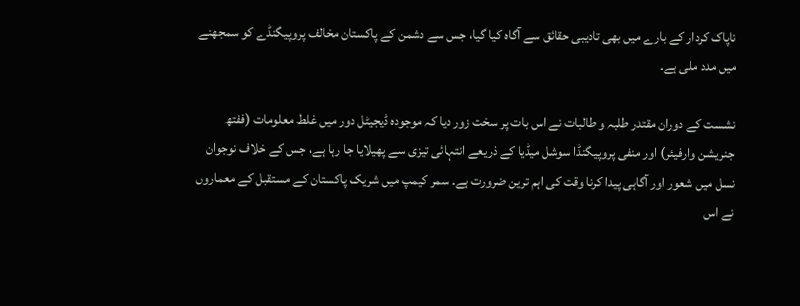ناپاک کردار کے بارے میں بھی تادیبی حقائق سے آگاہ کیا گیا، جس سے دشمن کے پاکستان مخالف پروپیگنڈے کو سمجھنے میں مدد ملی ہے۔

نشست کے دوران مقتدر طلبہ و طالبات نے اس بات پر سخت زور دیا کہ موجودہ ڈیجیٹل دور میں غلط معلومات (ففتھ جنریشن وارفیئر) اور منفی پروپیگنڈا سوشل میڈیا کے ذریعے انتہائی تیزی سے پھیلایا جا رہا ہے، جس کے خلاف نوجوان نسل میں شعور اور آگاہی پیدا کرنا وقت کی اہم ترین ضرورت ہے۔ سمر کیمپ میں شریک پاکستان کے مستقبل کے معماروں نے اس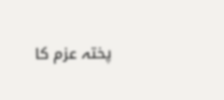پختہ عزم کا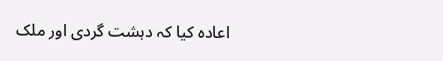اعادہ کیا کہ دہشت گردی اور ملک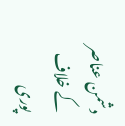دشمن عناصر کے خلاف پوری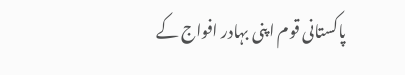پاکستانی قوم اپنی بہادر افواج کے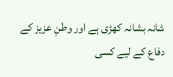شانہ بشانہ کھڑی ہے اور وطنِ عزیز کے دفاع کے لیے کسی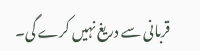قربانی سے دریغ نہیں کرے گی۔